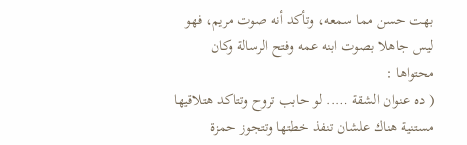بهت حسن مما سمعه، وتأكد أنه صوت مريم، فهو ليس جاهلا بصوت ابنه عمه وفتح الرسالة وكان محتواها :
( ده عنوان الشقة ….. لو حابب تروح وتتاكد هتلاقيها مستنية هناك علشان تنفذ خطتها وتتجوز حمزة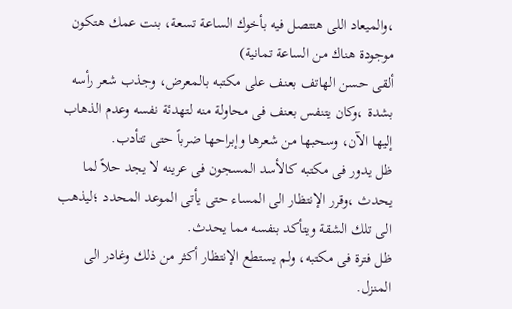،والميعاد اللى هتتصل فيه بأخوك الساعة تسعة، بنت عمك هتكون موجودة هناك من الساعة تمانية)
ألقى حسن الهاتف بعنف على مكتبه بالمعرض، وجذب شعر رأسه بشدة ،وكان يتنفس بعنف فى محاولة منه لتهدئة نفسه وعدم الذهاب إليها الآن، وسحبها من شعرها وإبراحها ضرباً حتى تتأدب.
ظل يدور فى مكتبه كالأسد المسجون فى عرينه لا يجد حلاً لما يحدث ،وقرر الإنتظار الى المساء حتى يأتى الموعد المحدد ؛ليذهب الى تلك الشقة ويتأكد بنفسه مما يحدث.
ظل فترة فى مكتبه، ولم يستطع الإنتظار أكثر من ذلك وغادر الى المنزل.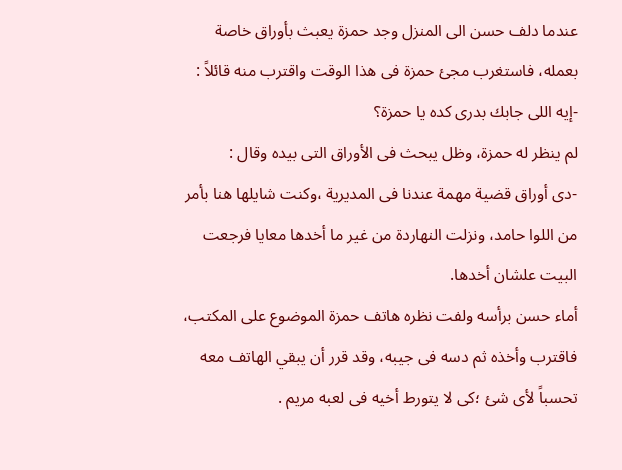عندما دلف حسن الى المنزل وجد حمزة يعبث بأوراق خاصة بعمله، فاستغرب مجئ حمزة فى هذا الوقت واقترب منه قائلاً :
-إيه اللى جابك بدرى كده يا حمزة؟
لم ينظر له حمزة، وظل يبحث فى الأوراق التى بيده وقال :
-دى أوراق قضية مهمة عندنا فى المديرية ،وكنت شايلها هنا بأمر من اللوا حامد، ونزلت النهاردة من غير ما أخدها معايا فرجعت البيت علشان أخدها.
أماء حسن برأسه ولفت نظره هاتف حمزة الموضوع على المكتب، فاقترب وأخذه ثم دسه فى جيبه، وقد قرر أن يبقي الهاتف معه تحسباً لأى شئ ؛كى لا يتورط أخيه فى لعبه مريم .